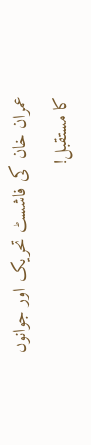عمران خان کی فاشسٹ تحریک اور جوانوں کا مستقبل!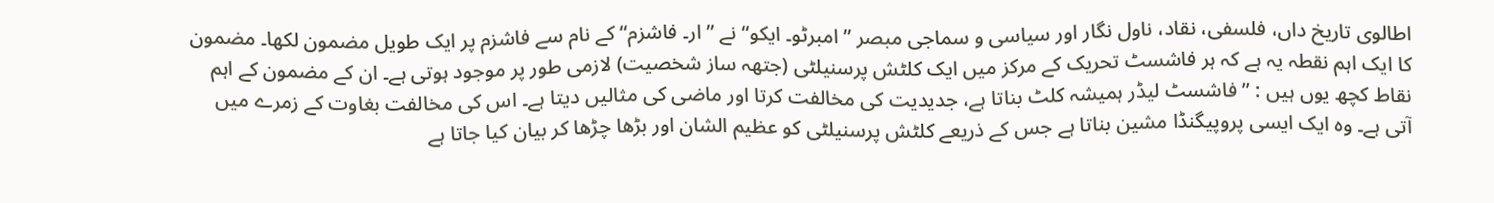اطالوی تاریخ داں، فلسفی، نقاد، ناول نگار اور سیاسی و سماجی مبصر ”امبرٹو۔ ایکو“ نے ”ار۔ فاشزم“ کے نام سے فاشزم پر ایک طویل مضمون لکھا۔ مضمون کا ایک اہم نقطہ یہ ہے کہ ہر فاشسٹ تحریک کے مرکز میں ایک کلٹش پرسنیلٹی (جتھہ ساز شخصیت) لازمی طور پر موجود ہوتی ہے۔ ان کے مضمون کے اہم نقاط کچھ یوں ہیں : ”فاشسٹ لیڈر ہمیشہ کلٹ بناتا ہے، جدیدیت کی مخالفت کرتا اور ماضی کی مثالیں دیتا ہے۔ اس کی مخالفت بغاوت کے زمرے میں آتی ہے۔ وہ ایک ایسی پروپیگنڈا مشین بناتا ہے جس کے ذریعے کلٹش پرسنیلٹی کو عظیم الشان اور بڑھا چڑھا کر بیان کیا جاتا ہے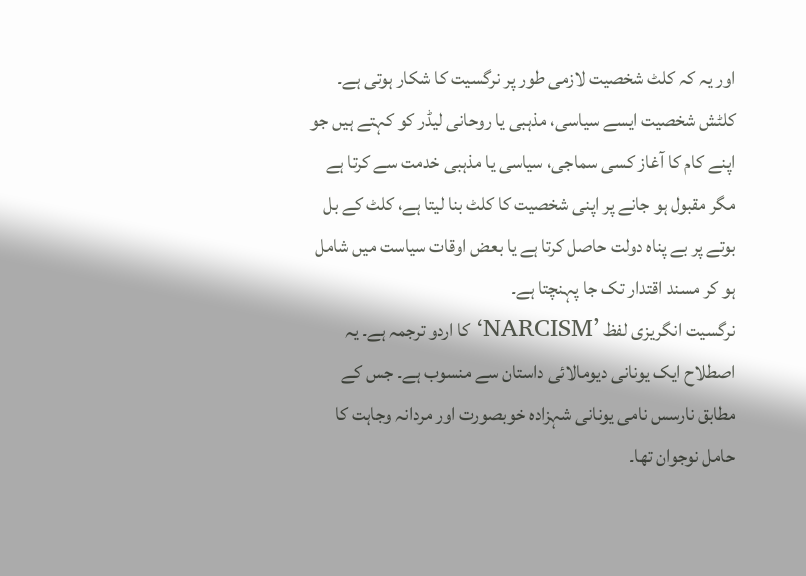اور یہ کہ کلٹ شخصیت لازمی طور پر نرگسیت کا شکار ہوتی ہے۔
کلٹش شخصیت ایسے سیاسی، مذہبی یا روحانی لیڈر کو کہتے ہیں جو اپنے کام کا آغاز کسی سماجی، سیاسی یا مذہبی خدمت سے کرتا ہے مگر مقبول ہو جانے پر اپنی شخصیت کا کلٹ بنا لیتا ہے، کلٹ کے بل بوتے پر بے پناہ دولت حاصل کرتا ہے یا بعض اوقات سیاست میں شامل ہو کر مسند اقتدار تک جا پہنچتا ہے۔
نرگسیت انگریزی لفظ ’NARCISM‘ کا اردو ترجمہ ہے۔ یہ اصطلاح ایک یونانی دیومالائی داستان سے منسوب ہے۔ جس کے مطابق نارسس نامی یونانی شہزادہ خوبصورت اور مردانہ وجاہت کا حامل نوجوان تھا۔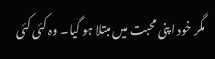مگر خود اپنی محبت میں مبتلا ہو گیا۔ وہ کئی کئی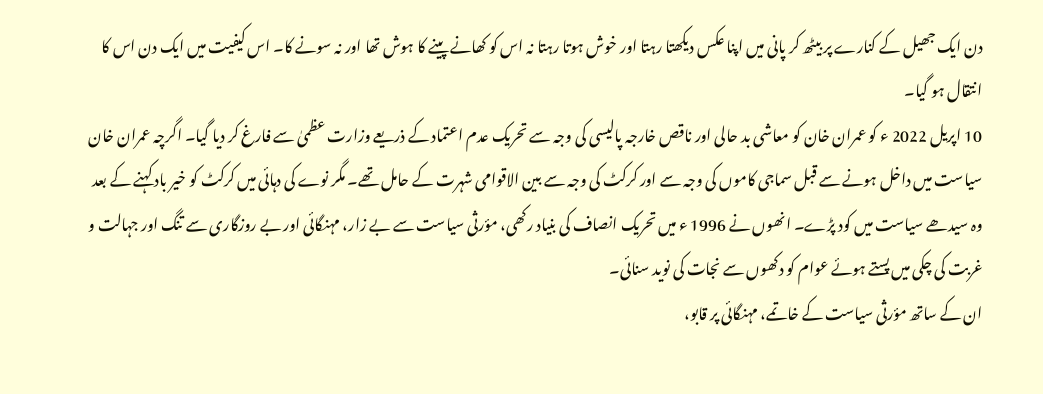دن ایک جھیل کے کنارے پر بیٹھ کر پانی میں اپنا عکس دیکھتا رہتا اور خوش ہوتا رہتا نہ اس کو کھانے پینے کا ہوش تھا اور نہ سونے کا۔ اس کیفیت میں ایک دن اس کا انتقال ہو گیا۔
10 اپریل 2022 ء کو عمران خان کو معاشی بد حالی اور ناقص خارجہ پالیسی کی وجہ سے تحریک عدم اعتماد کے ذریعے وزارت عظمیٰ سے فارغ کر دیا گیا۔ اگرچہ عمران خان سیاست میں داخل ہونے سے قبل سماجی کاموں کی وجہ سے اور کرکٹ کی وجہ سے بین الاقوامی شہرت کے حامل تھے۔ مگر نوے کی دہائی میں کرکٹ کو خیر باد کہنے کے بعد وہ سیدھے سیاست میں کود پڑے۔ انھوں نے 1996 ء میں تحریک انصاف کی بنیاد رکھی، مؤرثی سیاست سے بے زار، مہنگائی اور بے روزگاری سے تنگ اور جہالت و غربت کی چکی میں پستے ہوئے عوام کو دکھوں سے نجات کی نوید سنائی۔
ان کے ساتھ مؤرثی سیاست کے خاتمے، مہنگائی پر قابو،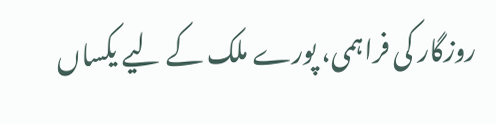روزگار کی فراہمی، پورے ملک کے لیے یکساں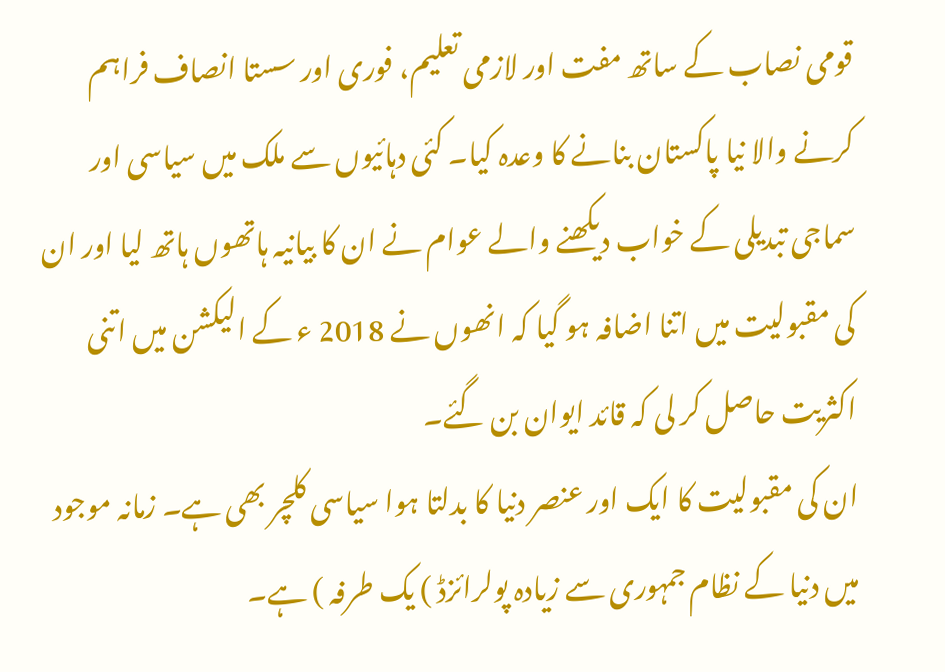قومی نصاب کے ساتھ مفت اور لازمی تعلیم، فوری اور سستا انصاف فراہم کرنے والا نیا پاکستان بنانے کا وعدہ کیا۔ کئی دہائیوں سے ملک میں سیاسی اور سماجی تبدیلی کے خواب دیکھنے والے عوام نے ان کا بیانیہ ہاتھوں ہاتھ لیا اور ان کی مقبولیت میں اتنا اضافہ ہو گیا کہ انھوں نے 2018 ء کے الیکشن میں اتنی اکثریت حاصل کر لی کہ قائد ایوان بن گئے۔
ان کی مقبولیت کا ایک اور عنصر دنیا کا بدلتا ہوا سیاسی کلچر بھی ہے۔ زمانہ موجود میں دنیا کے نظام جمہوری سے زیادہ پولرائزڈ ) یک طرفہ ) ہے۔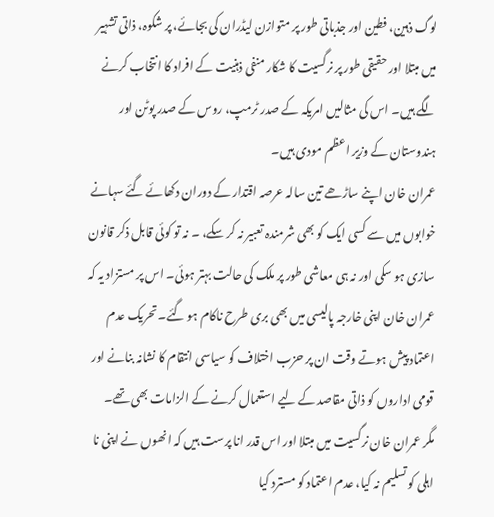لوگ ذہین، فطین اور جذباتی طور پر متوازن لیڈران کی بجائے، پر شکوہ، ذاتی تشہیر میں مبتلا اور حقیقی طور پر نرگسیت کا شکار منفی ذہنیت کے افراد کا انتخاب کرنے لگے ہیں۔ اس کی مثالیں امریکہ کے صدر ٹرمپ، روس کے صدر پوٹن اور ہندوستان کے وزیر اعظم مودی ہیں۔
عمران خان اپنے ساڑھے تین سالہ عرصہ اقتدار کے دوران دکھائے گئے سہانے خوابوں میں سے کسی ایک کو بھی شرمندہ تعبیر نہ کر سکے، ۔ نہ تو کوئی قابل ذکر قانون سازی ہو سکی اور نہ ہی معاشی طور پر ملک کی حالت بہتر ہوئی۔ اس پر مستزاد یہ کہ عمران خان اپنی خارجہ پالیسی میں بھی بری طرح ناکام ہو گئے۔ تحریک عدم اعتماد پیش ہوتے وقت ان پر حزب اختلاف کو سیاسی انتقام کا نشانہ بنانے اور قومی اداروں کو ذاتی مقاصد کے لیے استعمال کرنے کے الزامات بھی تھے۔
مگر عمران خان نرگسیت میں مبتلا اور اس قدر انا پرست ہیں کہ انھوں نے اپنی نا اہلی کو تسلیم نہ کیا، عدم اعتماد کو مسترد کیا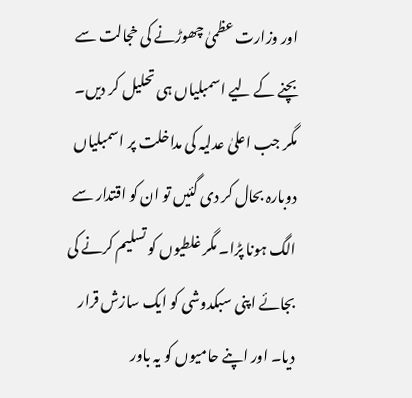اور وزارت عظمیٰ چھوڑنے کی خجالت سے بچنے کے لیے اسمبلیاں ہی تحلیل کر دیں۔ مگر جب اعلیٰ عدلیہ کی مداخلت پر اسمبلیاں دوبارہ بحال کر دی گئیں تو ان کو اقتدار سے الگ ہونا پڑا۔ مگر غلطیوں کو تسلیم کرنے کی بجائے اپنی سبکدوشی کو ایک سازش قرار دیا۔ اور اپنے حامیوں کو یہ باور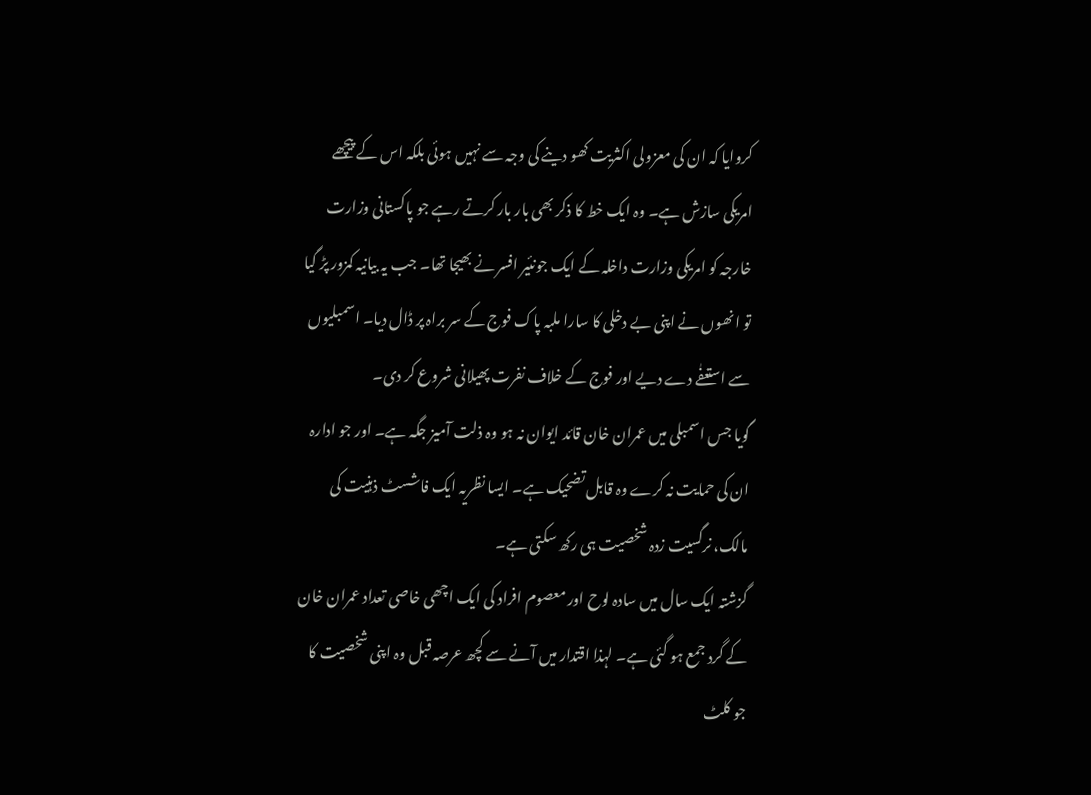کروایا کہ ان کی معزولی اکثریت کھو دینے کی وجہ سے نہیں ہوئی بلکہ اس کے پیچھے امریکی سازش ہے۔ وہ ایک خط کا ذکر بھی بار بار کرتے رہے جو پاکستانی وزارت خارجہ کو امریکی وزارت داخلہ کے ایک جونئیر افسر نے بھیجا تھا۔ جب یہ بیانیہ کمزور پڑ گیا تو انھوں نے اپنی بے دخلی کا سارا ملبہ پاک فوج کے سر براہ پر ڈال دیا۔ اسمبلیوں سے استعفٰے دے دیے اور فوج کے خلاف نفرت پھیلانی شروع کر دی۔
گویا جس اسمبلی میں عمران خان قائد ایوان نہ ہو وہ ذلت آمیز جگہ ہے۔ اور جو ادارہ ان کی حمایت نہ کرے وہ قابل تضحیک ہے۔ ایسا نظریہ ایک فاشسٹ ذہنیت کی مالک، نرگسیت زدہ شخصیت ہی رکھ سکتی ہے۔
گزشتہ ایک سال میں سادہ لوح اور معصوم افراد کی ایک اچھی خاصی تعداد عمران خان کے گرد جمع ہو گئی ہے۔ لہذا اقتدار میں آنے سے کچھ عرصہ قبل وہ اپنی شخصیت کا جو کلٹ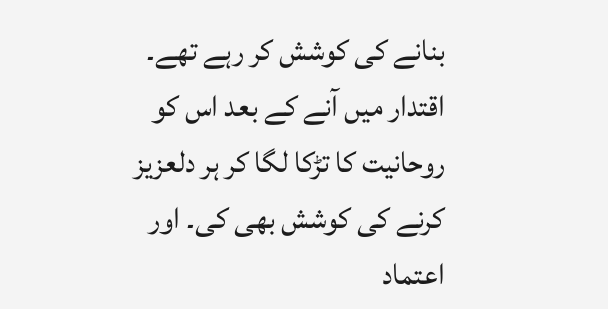بنانے کی کوشش کر رہے تھے۔ اقتدار میں آنے کے بعد اس کو روحانیت کا تڑکا لگا کر ہر دلعزیز کرنے کی کوشش بھی کی۔ اور اعتماد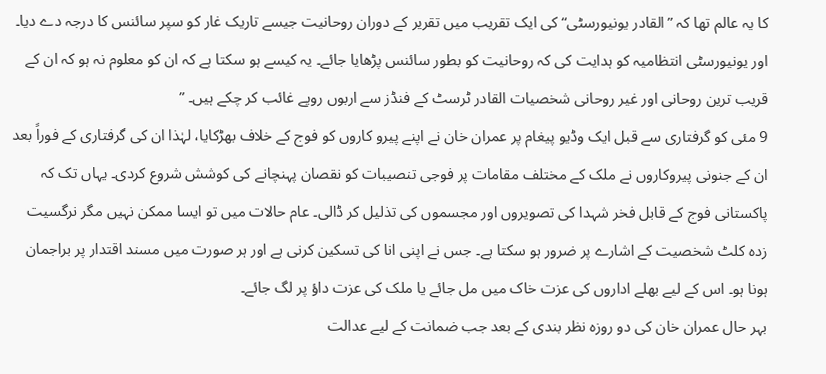کا یہ عالم تھا کہ ”القادر یونیورسٹی“ کی ایک تقریب میں تقریر کے دوران روحانیت جیسے تاریک غار کو سپر سائنس کا درجہ دے دیا۔ اور یونیورسٹی انتظامیہ کو ہدایت کی کہ روحانیت کو بطور سائنس پڑھایا جائے۔ یہ کیسے ہو سکتا ہے کہ ان کو معلوم نہ ہو کہ ان کے قریب ترین روحانی اور غیر روحانی شخصیات القادر ٹرسٹ کے فنڈز سے اربوں روپے غائب کر چکے ہیں۔ ”
9 مئی کو گرفتاری سے قبل ایک وڈیو پیغام پر عمران خان نے اپنے پیرو کاروں کو فوج کے خلاف بھڑکایا، لہٰذا ان کی گرفتاری کے فوراً بعد ان کے جنونی پیروکاروں نے ملک کے مختلف مقامات پر فوجی تنصیبات کو نقصان پہنچانے کی کوشش شروع کردی۔ یہاں تک کہ پاکستانی فوج کے قابل فخر شہدا کی تصویروں اور مجسموں کی تذلیل کر ڈالی۔ عام حالات میں تو ایسا ممکن نہیں مگر نرگسیت زدہ کلٹ شخصیت کے اشارے پر ضرور ہو سکتا ہے۔ جس نے اپنی انا کی تسکین کرنی ہے اور ہر صورت میں مسند اقتدار پر براجمان ہونا ہو۔ اس کے لیے بھلے اداروں کی عزت خاک میں مل جائے یا ملک کی عزت داؤ پر لگ جائے۔
بہر حال عمران خان کی دو روزہ نظر بندی کے بعد جب ضمانت کے لیے عدالت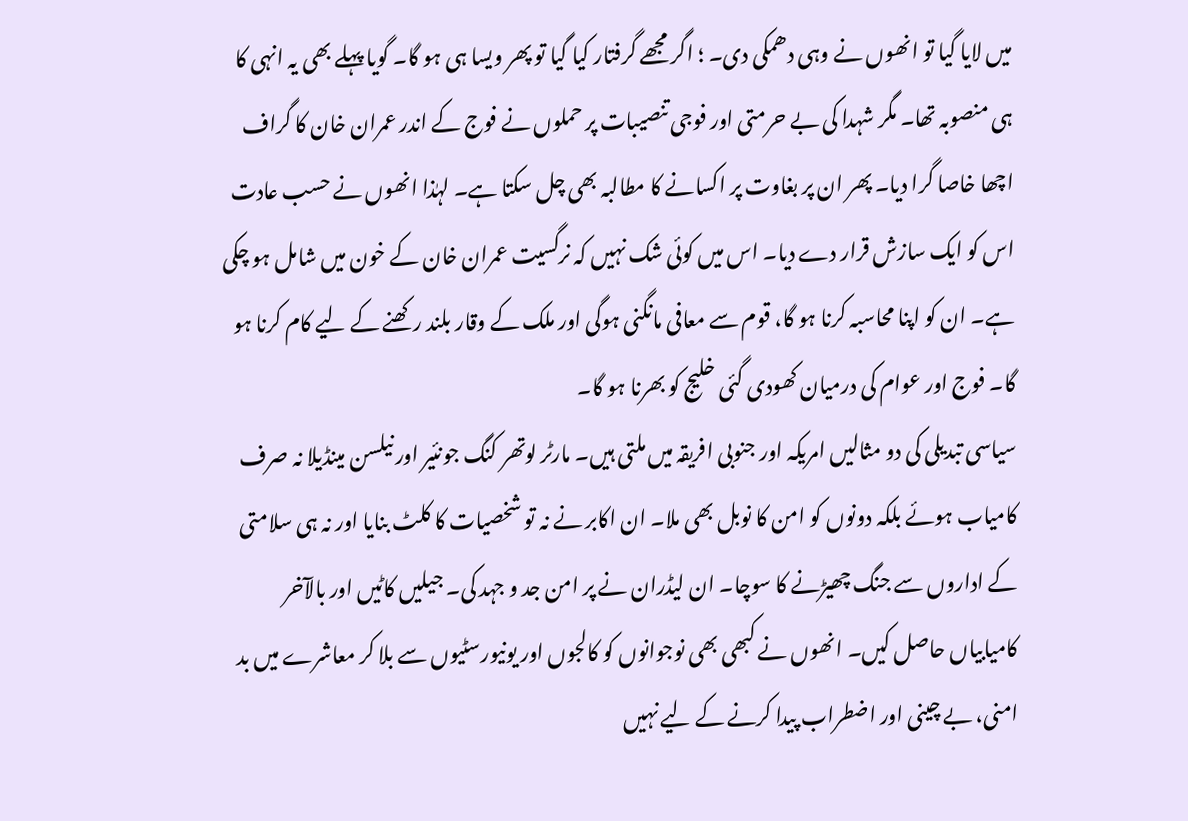میں لایا گیا تو انھوں نے وہی دھمکی دی۔ ؛ اگر مجھے گرفتار کیا گیا تو پھر ویسا ہی ہو گا۔ گویا پہلے بھی یہ انہی کا ہی منصوبہ تھا۔ مگر شہدا کی بے حرمتی اور فوجی تنصیبات پر حملوں نے فوج کے اندر عمران خان کا گراف اچھا خاصا گرا دیا۔ پھر ان پر بغاوت پر اکسانے کا مطالبہ بھی چل سکتا ہے۔ لہٰذا انھوں نے حسب عادت اس کو ایک سازش قرار دے دیا۔ اس میں کوئی شک نہیں کہ نرگسیت عمران خان کے خون میں شامل ہو چکی ہے۔ ان کو اپنا محاسبہ کرنا ہو گا، قوم سے معافی مانگنی ہوگی اور ملک کے وقار بلند رکھنے کے لیے کام کرنا ہو گا۔ فوج اور عوام کی درمیان کھودی گئی خلیج کو بھرنا ہو گا۔
سیاسی تبدیلی کی دو مثالیں امریکہ اور جنوبی افریقہ میں ملتی ہیں۔ مارٹر لوتھر کنگ جونئیر اور نیلسن مینڈیلا نہ صرف کامیاب ہوئے بلکہ دونوں کو امن کا نوبل بھی ملا۔ ان اکابر نے نہ تو شخصیات کا کلٹ بنایا اور نہ ہی سلامتی کے اداروں سے جنگ چھیڑنے کا سوچا۔ ان لیڈران نے پر امن جد و جہد کی۔ جیلیں کاٹیں اور بالآخر کامیابیاں حاصل کیں۔ انھوں نے کبھی بھی نوجوانوں کو کالجوں اور یونیورسٹیوں سے بلا کر معاشرے میں بد امنی، بے چینی اور اضطراب پیدا کرنے کے لیے نہیں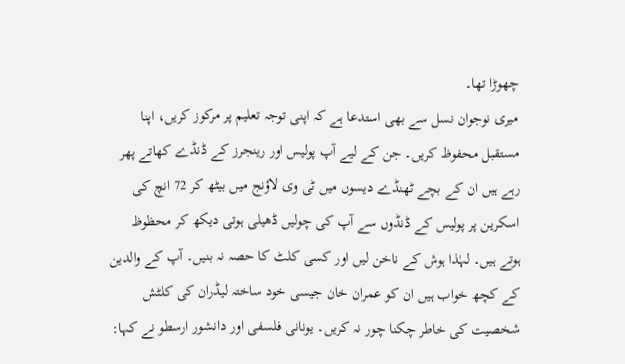چھوڑا تھا۔
میری نوجوان نسل سے بھی استدعا ہے کہ اپنی توجہ تعلیم پر مرکوز کریں، اپنا مستقبل محفوظ کریں۔ جن کے لیے آپ پولیس اور رینجرز کے ڈنڈے کھاتے پھر رہے ہیں ان کے بچے ٹھنڈے دیسوں میں ٹی وی لاؤنج میں بیٹھ کر 72 انچ کی اسکرین پر پولیس کے ڈنڈوں سے آپ کی چولیں ڈھیلی ہوتی دیکھ کر محظوظ ہوتے ہیں۔ لہٰذا ہوش کے ناخن لیں اور کسی کلٹ کا حصہ نہ بنیں۔ آپ کے والدین کے کچھ خواب ہیں ان کو عمران خان جیسی خود ساختہ لیڈران کی کلٹش شخصیت کی خاطر چکنا چور نہ کریں۔ یونانی فلسفی اور دانشور ارسطو نے کہا: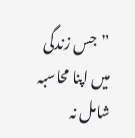”جس زندگی میں اپنا محاسبہ شامل نہ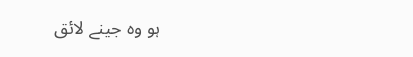ہو وہ جینے لائق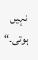نہیں ہوتی۔“